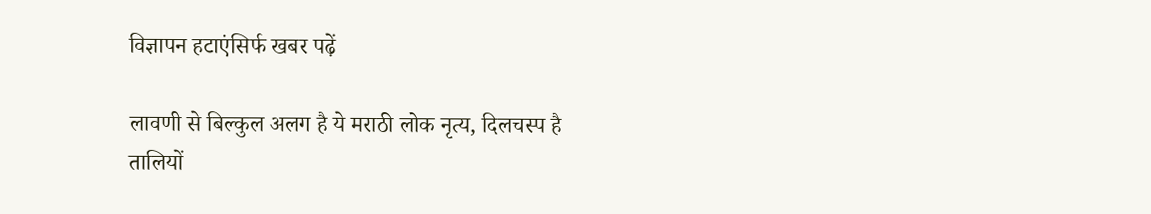विज्ञापन हटाएंसिर्फ खबर पढ़ें

लावणी से बिल्कुल अलग है ये मराठी लोक नृत्य, दिलचस्प है तालियों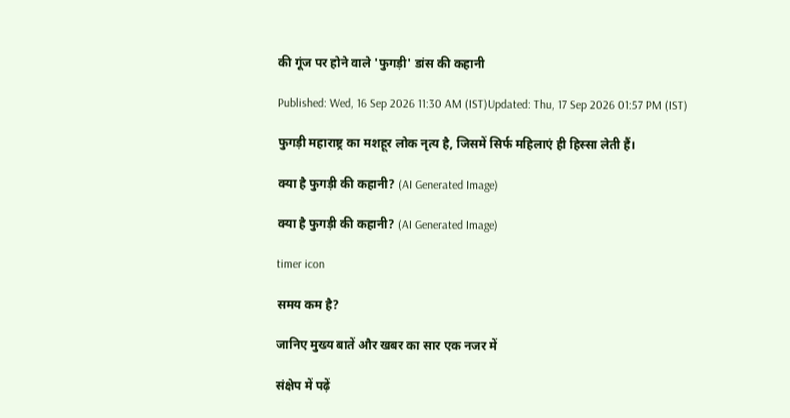की गूंज पर होने वाले 'फुगड़ी' डांस की कहानी

Published: Wed, 16 Sep 2026 11:30 AM (IST)Updated: Thu, 17 Sep 2026 01:57 PM (IST)

फुगड़ी महाराष्ट्र का मशहूर लोक नृत्य है, जिसमें सिर्फ महिलाएं ही हिस्सा लेती हैं।

क्या है फुगड़ी की कहानी? (AI Generated Image)

क्या है फुगड़ी की कहानी? (AI Generated Image)

timer icon

समय कम है?

जानिए मुख्य बातें और खबर का सार एक नजर में

संक्षेप में पढ़ें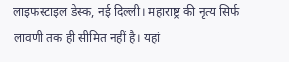लाइफस्टाइल डेस्क, नई दिल्ली। महाराष्ट्र की नृत्य सिर्फ लावणी तक ही सीमित नहीं है। यहां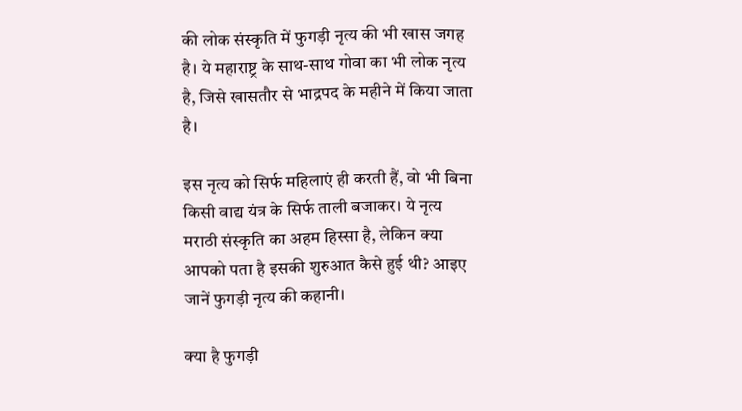की लोक संस्कृति में फुगड़ी नृत्य की भी खास जगह है। ये महाराष्ट्र के साथ-साथ गोवा का भी लोक नृत्य है, जिसे खासतौर से भाद्रपद के महीने में किया जाता है।

इस नृत्य को सिर्फ महिलाएं ही करती हैं, वो भी बिना किसी वाद्य यंत्र के सिर्फ ताली बजाकर। ये नृत्य मराठी संस्कृति का अहम हिस्सा है, लेकिन क्या आपको पता है इसकी शुरुआत कैसे हुई थी? आइए जानें फुगड़ी नृत्य की कहानी।

क्या है फुगड़ी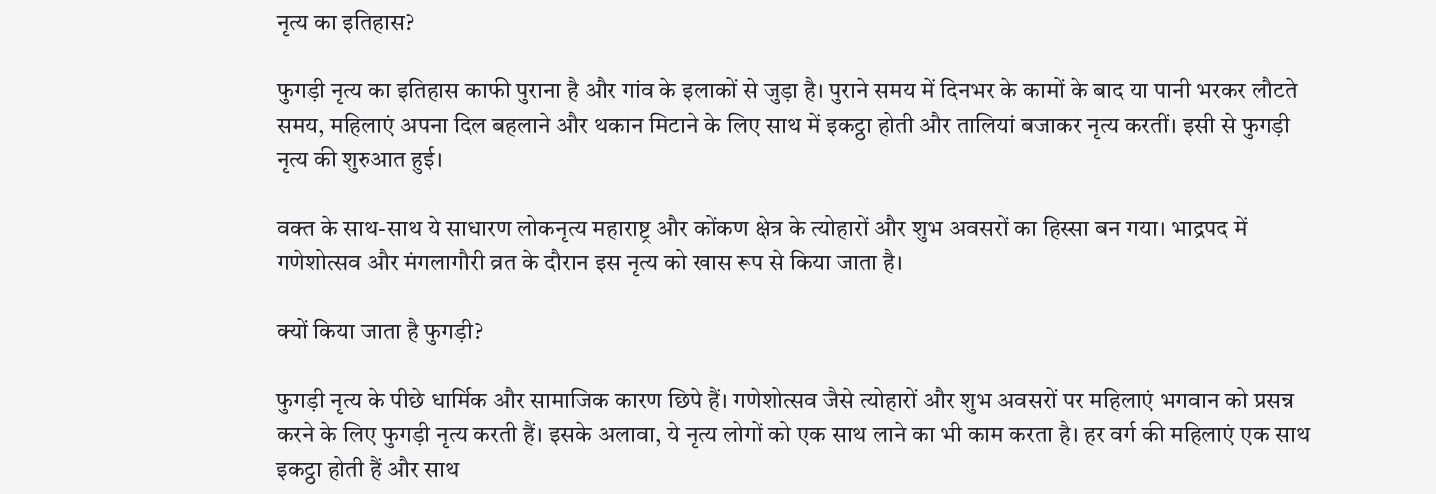नृत्य का इतिहास?

फुगड़ी नृत्य का इतिहास काफी पुराना है और गांव के इलाकों से जुड़ा है। पुराने समय में दिनभर के कामों के बाद या पानी भरकर लौटते समय, महिलाएं अपना दिल बहलाने और थकान मिटाने के लिए साथ में इकट्ठा होती और तालियां बजाकर नृत्य करतीं। इसी से फुगड़ी नृत्य की शुरुआत हुई।

वक्त के साथ-साथ ये साधारण लोकनृत्य महाराष्ट्र और कोंकण क्षेत्र के त्योहारों और शुभ अवसरों का हिस्सा बन गया। भाद्रपद में गणेशोत्सव और मंगलागौरी व्रत के दौरान इस नृत्य को खास रूप से किया जाता है।

क्यों किया जाता है फुगड़ी?

फुगड़ी नृत्य के पीछे धार्मिक और सामाजिक कारण छिपे हैं। गणेशोत्सव जैसे त्योहारों और शुभ अवसरों पर महिलाएं भगवान को प्रसन्न करने के लिए फुगड़ी नृत्य करती हैं। इसके अलावा, ये नृत्य लोगों को एक साथ लाने का भी काम करता है। हर वर्ग की महिलाएं एक साथ इकट्ठा होती हैं और साथ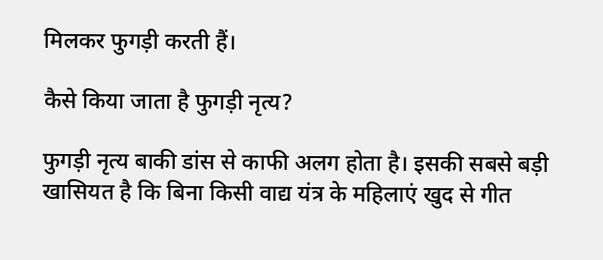मिलकर फुगड़ी करती हैं।

कैसे किया जाता है फुगड़ी नृत्य?

फुगड़ी नृत्य बाकी डांस से काफी अलग होता है। इसकी सबसे बड़ी खासियत है कि बिना किसी वाद्य यंत्र के महिलाएं खुद से गीत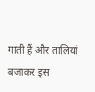गाती हैं और तालियां बजाकर इस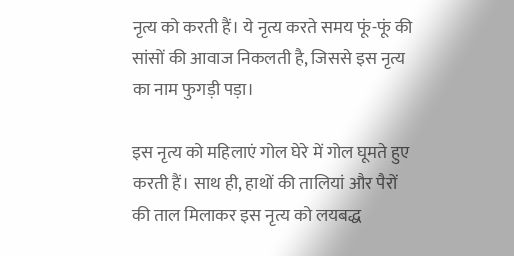नृत्य को करती हैं। ये नृत्य करते समय फूं-फूं की सांसों की आवाज निकलती है, जिससे इस नृत्य का नाम फुगड़ी पड़ा।

इस नृत्य को महिलाएं गोल घेरे में गोल घूमते हुए करती हैं। साथ ही, हाथों की तालियां और पैरों की ताल मिलाकर इस नृत्य को लयबद्ध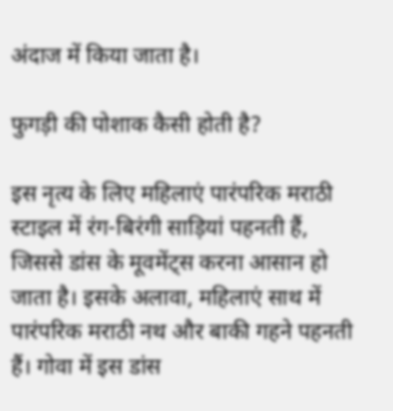अंदाज में किया जाता है।

फुगड़ी की पोशाक कैसी होती है?

इस नृत्य के लिए महिलाएं पारंपरिक मराठी स्टाइल में रंग-बिरंगी साड़ियां पहनती हैं, जिससे डांस के मूवमेंट्स करना आसान हो जाता है। इसके अलावा, महिलाएं साथ में पारंपरिक मराठी नथ और बाकी गहने पहनती हैं। गोवा में इस डांस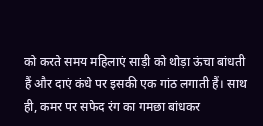को करते समय महिलाएं साड़ी को थोड़ा ऊंचा बांधती हैं और दाएं कंधे पर इसकी एक गांठ लगाती हैं। साथ ही, कमर पर सफेद रंग का गमछा बांधकर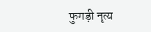फुगड़ी नृत्य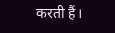करती हैं।